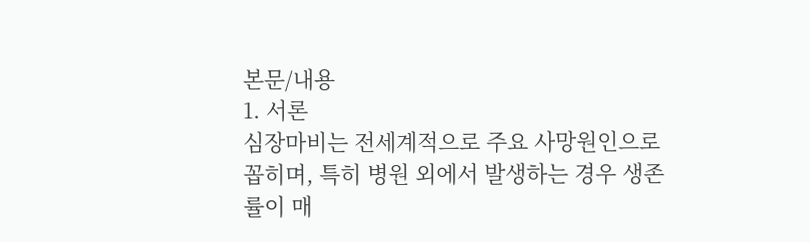본문/내용
1. 서론
심장마비는 전세계적으로 주요 사망원인으로 꼽히며, 특히 병원 외에서 발생하는 경우 생존률이 매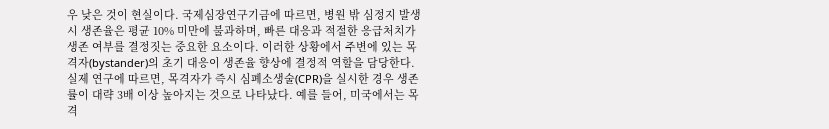우 낮은 것이 현실이다. 국제심장연구기금에 따르면, 병원 밖 심정지 발생 시 생존율은 평균 10% 미만에 불과하며, 빠른 대응과 적절한 응급처치가 생존 여부를 결정짓는 중요한 요소이다. 이러한 상황에서 주변에 있는 목격자(bystander)의 초기 대응이 생존율 향상에 결정적 역할을 담당한다. 실제 연구에 따르면, 목격자가 즉시 심폐소생술(CPR)을 실시한 경우 생존률이 대략 3배 이상 높아지는 것으로 나타났다. 예를 들어, 미국에서는 목격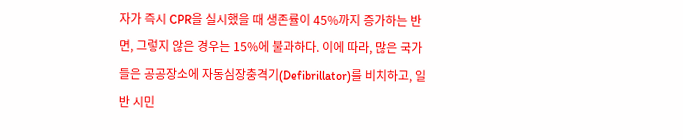자가 즉시 CPR을 실시했을 때 생존률이 45%까지 증가하는 반면, 그렇지 않은 경우는 15%에 불과하다. 이에 따라, 많은 국가들은 공공장소에 자동심장충격기(Defibrillator)를 비치하고, 일반 시민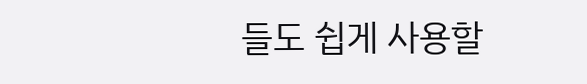들도 쉽게 사용할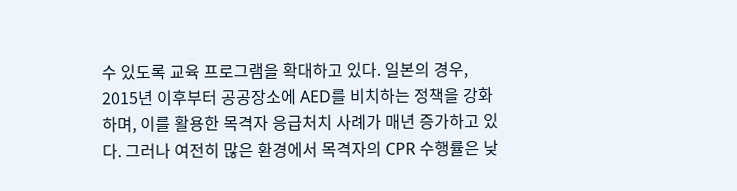수 있도록 교육 프로그램을 확대하고 있다. 일본의 경우, 2015년 이후부터 공공장소에 AED를 비치하는 정책을 강화하며, 이를 활용한 목격자 응급처치 사례가 매년 증가하고 있다. 그러나 여전히 많은 환경에서 목격자의 CPR 수행률은 낮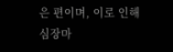은 편이며, 이로 인해 심장마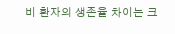비 환자의 생존율 차이는 크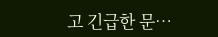고 긴급한 문…